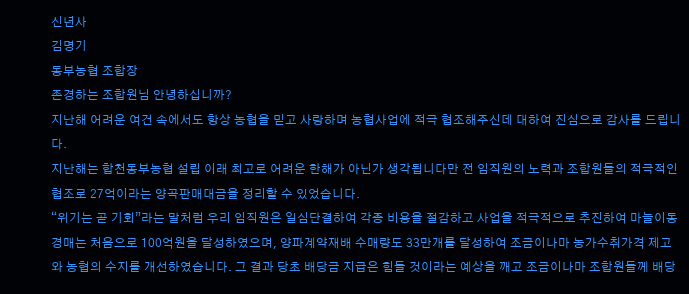신년사
김명기
동부농협 조합장
존경하는 조합원님 안녕하십니까?
지난해 어려운 여건 속에서도 항상 농협을 믿고 사랑하며 농협사업에 적극 협조해주신데 대하여 진심으로 감사를 드립니다.
지난해는 합천동부농협 설립 이래 최고로 어려운 한해가 아닌가 생각됩니다만 전 임직원의 노력과 조합원들의 적극적인 협조로 27억이라는 양곡판매대금을 정리할 수 있었습니다.
“위기는 곧 기회”라는 말처럼 우리 임직원은 일심단결하여 각종 비용을 절감하고 사업을 적극적으로 추진하여 마늘이동경매는 처음으로 100억원을 달성하였으며, 양파계약재배 수매량도 33만개를 달성하여 조금이나마 농가수취가격 제고와 농협의 수지를 개선하였습니다. 그 결과 당초 배당금 지급은 힘들 것이라는 예상을 깨고 조금이나마 조합원들께 배당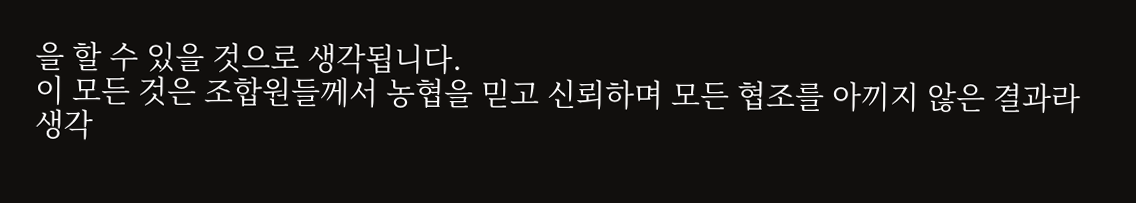을 할 수 있을 것으로 생각됩니다.
이 모든 것은 조합원들께서 농협을 믿고 신뢰하며 모든 협조를 아끼지 않은 결과라 생각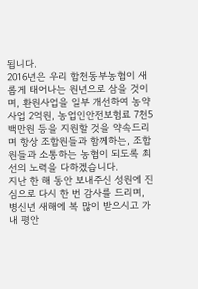됩니다.
2016년은 우리 합천동부농협이 새롭게 태어나는 원년으로 삼을 것이며, 환원사업을 일부 개선하여 농약사업 2억원, 농업인안전보험료 7천5백만원 등을 지원할 것을 약속드리며 항상 조합원들과 함께하는, 조합원들과 소통하는 농협이 되도록 최선의 노력을 다하겠습니다.
지난 한 해 동안 보내주신 성원에 진심으로 다시 한 번 감사를 드리며, 병신년 새해에 복 많이 받으시고 가내 평안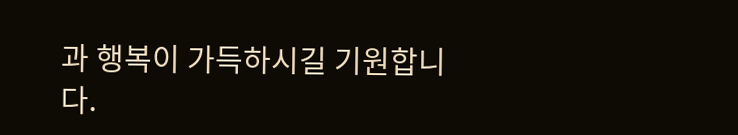과 행복이 가득하시길 기원합니다.